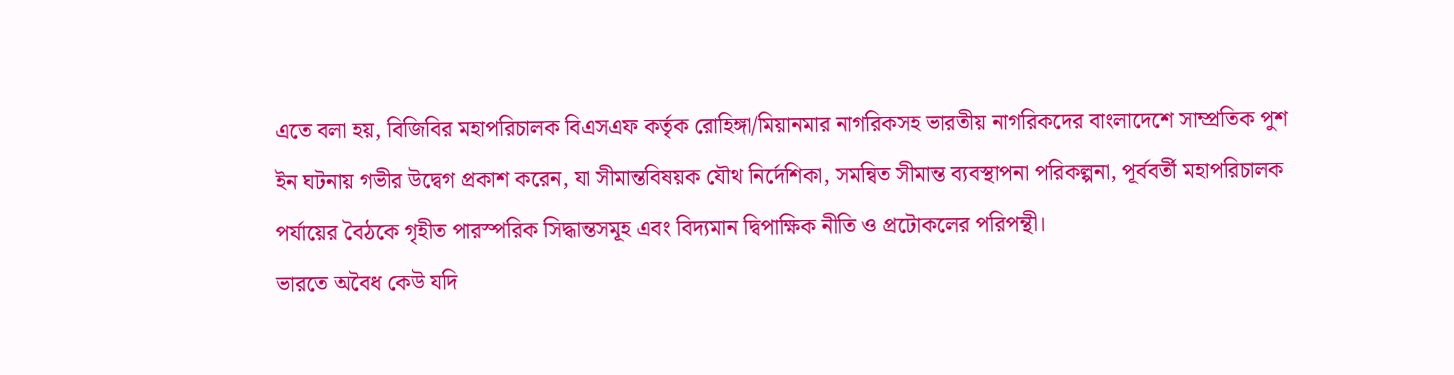এতে বলা হয়, বিজিবির মহাপরিচালক বিএসএফ কর্তৃক রোহিঙ্গা/মিয়ানমার নাগরিকসহ ভারতীয় নাগরিকদের বাংলাদেশে সাম্প্রতিক পুশ ইন ঘটনায় গভীর উদ্বেগ প্রকাশ করেন, যা সীমান্তবিষয়ক যৌথ নির্দেশিকা, সমন্বিত সীমান্ত ব্যবস্থাপনা পরিকল্পনা, পূর্ববর্তী মহাপরিচালক পর্যায়ের বৈঠকে গৃহীত পারস্পরিক সিদ্ধান্তসমূহ এবং বিদ্যমান দ্বিপাক্ষিক নীতি ও প্রটোকলের পরিপন্থী।
ভারতে অবৈধ কেউ যদি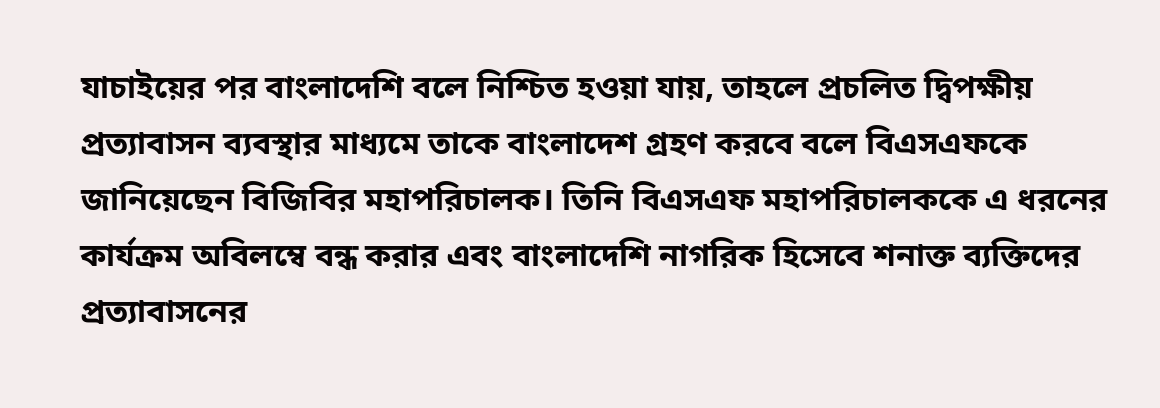যাচাইয়ের পর বাংলাদেশি বলে নিশ্চিত হওয়া যায়, তাহলে প্রচলিত দ্বিপক্ষীয় প্রত্যাবাসন ব্যবস্থার মাধ্যমে তাকে বাংলাদেশ গ্রহণ করবে বলে বিএসএফকে জানিয়েছেন বিজিবির মহাপরিচালক। তিনি বিএসএফ মহাপরিচালককে এ ধরনের কার্যক্রম অবিলম্বে বন্ধ করার এবং বাংলাদেশি নাগরিক হিসেবে শনাক্ত ব্যক্তিদের প্রত্যাবাসনের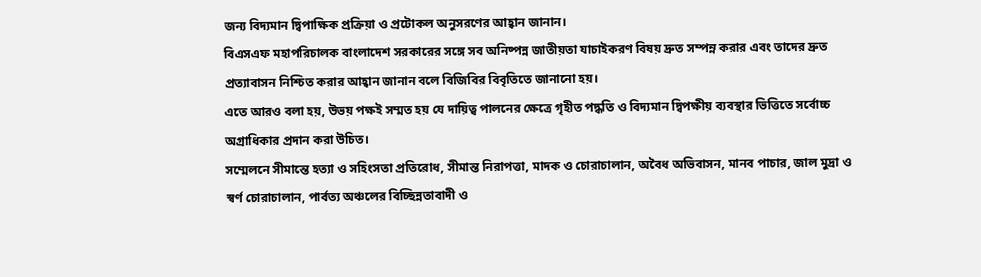জন্য বিদ্যমান দ্বিপাক্ষিক প্রক্রিয়া ও প্রটোকল অনুসরণের আহ্বান জানান।
বিএসএফ মহাপরিচালক বাংলাদেশ সরকারের সঙ্গে সব অনিষ্পন্ন জাতীয়তা যাচাইকরণ বিষয় দ্রুত সম্পন্ন করার এবং তাদের দ্রুত প্রত্যাবাসন নিশ্চিত করার আহ্বান জানান বলে বিজিবির বিবৃতিতে জানানো হয়।
এতে আরও বলা হয়, উভয় পক্ষই সম্মত হয় যে দায়িত্ব পালনের ক্ষেত্রে গৃহীত পদ্ধতি ও বিদ্যমান দ্বিপক্ষীয় ব্যবস্থার ভিত্তিতে সর্বোচ্চ অগ্রাধিকার প্রদান করা উচিত।
সম্মেলনে সীমান্তে হত্যা ও সহিংসতা প্রতিরোধ, সীমান্ত নিরাপত্তা, মাদক ও চোরাচালান, অবৈধ অভিবাসন, মানব পাচার, জাল মুদ্রা ও স্বর্ণ চোরাচালান, পার্বত্য অঞ্চলের বিচ্ছিন্নতাবাদী ও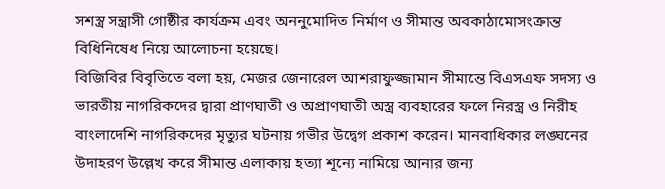সশস্ত্র সন্ত্রাসী গোষ্ঠীর কার্যক্রম এবং অননুমোদিত নির্মাণ ও সীমান্ত অবকাঠামোসংক্রান্ত বিধিনিষেধ নিয়ে আলোচনা হয়েছে।
বিজিবির বিবৃতিতে বলা হয়, মেজর জেনারেল আশরাফুজ্জামান সীমান্তে বিএসএফ সদস্য ও ভারতীয় নাগরিকদের দ্বারা প্রাণঘাতী ও অপ্রাণঘাতী অস্ত্র ব্যবহারের ফলে নিরস্ত্র ও নিরীহ বাংলাদেশি নাগরিকদের মৃত্যুর ঘটনায় গভীর উদ্বেগ প্রকাশ করেন। মানবাধিকার লঙ্ঘনের উদাহরণ উল্লেখ করে সীমান্ত এলাকায় হত্যা শূন্যে নামিয়ে আনার জন্য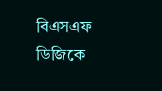বিএসএফ ডিজিকে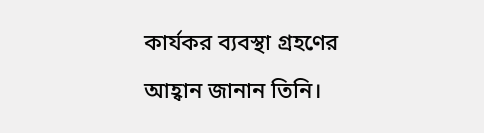কার্যকর ব্যবস্থা গ্রহণের আহ্বান জানান তিনি।